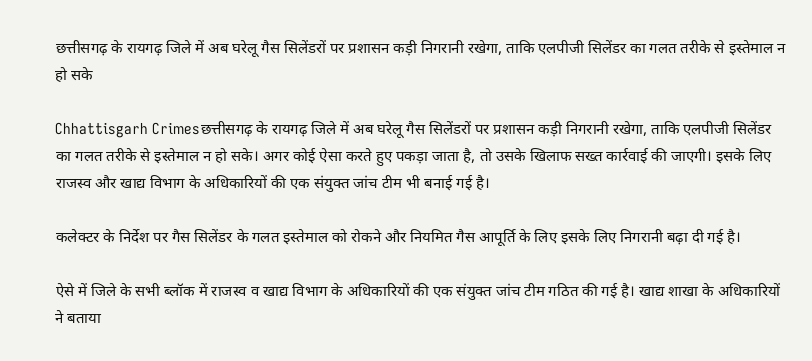छत्तीसगढ़ के रायगढ़ जिले में अब घरेलू गैस सिलेंडरों पर प्रशासन कड़ी निगरानी रखेगा, ताकि एलपीजी सिलेंडर का गलत तरीके से इस्तेमाल न हो सके

Chhattisgarh Crimesछत्तीसगढ़ के रायगढ़ जिले में अब घरेलू गैस सिलेंडरों पर प्रशासन कड़ी निगरानी रखेगा, ताकि एलपीजी सिलेंडर का गलत तरीके से इस्तेमाल न हो सके। अगर कोई ऐसा करते हुए पकड़ा जाता है, तो उसके खिलाफ सख्त कार्रवाई की जाएगी। इसके लिए राजस्व और खाद्य विभाग के अधिकारियों की एक संयुक्त जांच टीम भी बनाई गई है।

कलेक्टर के निर्देश पर गैस सिलेंडर के गलत इस्तेमाल को रोकने और नियमित गैस आपूर्ति के लिए इसके लिए निगरानी बढ़ा दी गई है।

ऐसे में जिले के सभी ब्लॉक में राजस्व व खाद्य विभाग के अधिकारियों की एक संयुक्त जांच टीम गठित की गई है। खाद्य शाखा के अधिकारियों ने बताया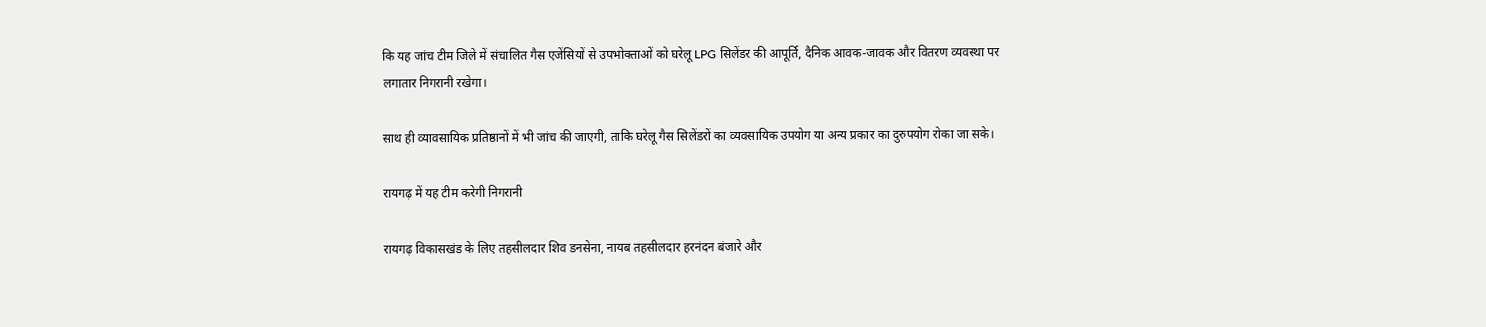कि यह जांच टीम जिले में संचालित गैस एजेंसियों से उपभोक्ताओं को घरेलू LPG सिलेंडर की आपूर्ति, दैनिक आवक-जावक और वितरण व्यवस्था पर लगातार निगरानी रखेगा।

साथ ही व्यावसायिक प्रतिष्ठानों में भी जांच की जाएगी, ताकि घरेलू गैस सिलेंडरों का व्यवसायिक उपयोग या अन्य प्रकार का दुरुपयोग रोका जा सके।

रायगढ़ में यह टीम करेगी निगरानी

रायगढ़ विकासखंड के लिए तहसीलदार शिव डनसेना, नायब तहसीलदार हरनंदन बंजारे और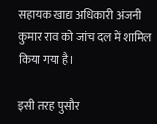सहायक खाद्य अधिकारी अंजनी कुमार राव को जांच दल में शामिल किया गया है।

इसी तरह पुसौर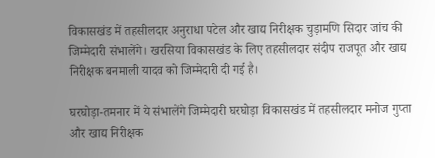विकासखंड में तहसीलदार अनुराधा पटेल और खाद्य निरीक्षक चुड़ामणि सिदार जांच की जिम्मेदारी संभालेंगे। खरसिया विकासखंड के लिए तहसीलदार संदीप राजपूत और खाद्य निरीक्षक बनमाली यादव को जिम्मेदारी दी गई है।

घरघोड़ा-तमनार में ये संभालेंगे जिम्मेदारी घरघोड़ा विकासखंड में तहसीलदार मनोज गुप्ता और खाद्य निरीक्षक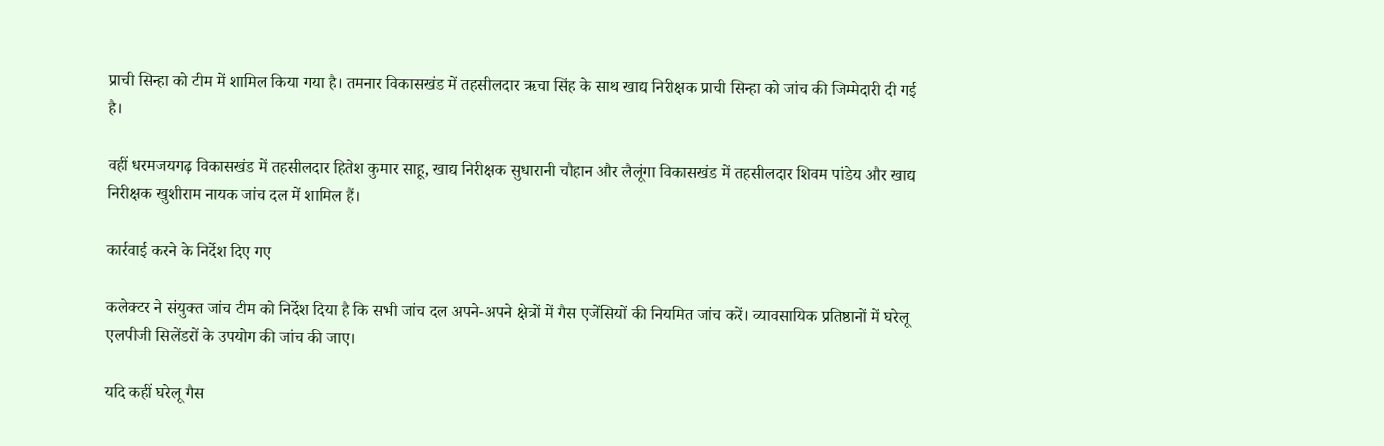प्राची सिन्हा को टीम में शामिल किया गया है। तमनार विकासखंड में तहसीलदार ऋचा सिंह के साथ खाद्य निरीक्षक प्राची सिन्हा को जांच की जिम्मेदारी दी गई है।

वहीं धरमजयगढ़ विकासखंड में तहसीलदार हितेश कुमार साहू, खाद्य निरीक्षक सुधारानी चौहान और लैलूंगा विकासखंड में तहसीलदार शिवम पांडेय और खाद्य निरीक्षक खुशीराम नायक जांच दल में शामिल हैं।

कार्रवाई करने के निर्देश दिए गए

कलेक्टर ने संयुक्त जांच टीम को निर्देश दिया है कि सभी जांच दल अपने-अपने क्षेत्रों में गैस एजेंसियों की नियमित जांच करें। व्यावसायिक प्रतिष्ठानों में घरेलू एलपीजी सिलेंडरों के उपयोग की जांच की जाए।

यदि कहीं घरेलू गैस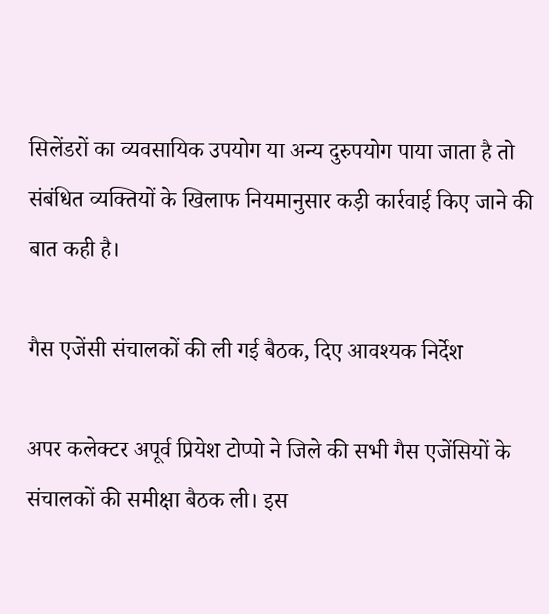सिलेंडरों का व्यवसायिक उपयोग या अन्य दुरुपयोग पाया जाता है तो संबंधित व्यक्तियों के खिलाफ नियमानुसार कड़ी कार्रवाई किए जाने की बात कही है।

गैस एजेंसी संचालकों की ली गई बैठक, दिए आवश्यक निर्देश

अपर कलेक्टर अपूर्व प्रियेश टोप्पो ने जिले की सभी गैस एजेंसियों के संचालकों की समीक्षा बैठक ली। इस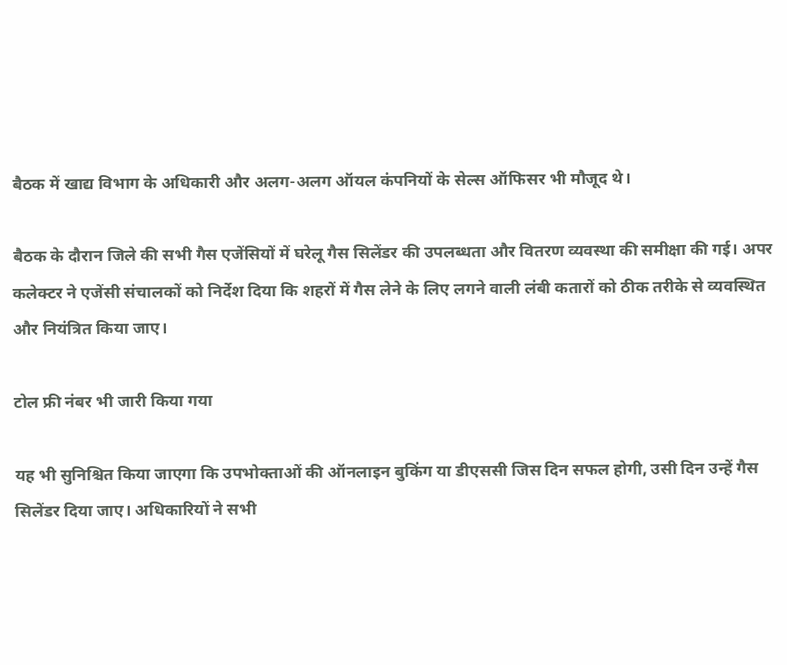बैठक में खाद्य विभाग के अधिकारी और अलग-अलग ऑयल कंपनियों के सेल्स ऑफिसर भी मौजूद थे।

बैठक के दौरान जिले की सभी गैस एजेंसियों में घरेलू गैस सिलेंडर की उपलब्धता और वितरण व्यवस्था की समीक्षा की गई। अपर कलेक्टर ने एजेंसी संचालकों को निर्देश दिया कि शहरों में गैस लेने के लिए लगने वाली लंबी कतारों को ठीक तरीके से व्यवस्थित और नियंत्रित किया जाए।

टोल फ्री नंबर भी जारी किया गया

यह भी सुनिश्चित किया जाएगा कि उपभोक्ताओं की ऑनलाइन बुकिंग या डीएससी जिस दिन सफल होगी, उसी दिन उन्हें गैस सिलेंडर दिया जाए। अधिकारियों ने सभी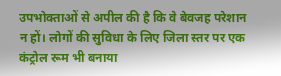उपभोक्ताओं से अपील की है कि वे बेवजह परेशान न हों। लोगों की सुविधा के लिए जिला स्तर पर एक कंट्रोल रूम भी बनाया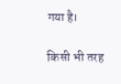गया है।

किसी भी तरह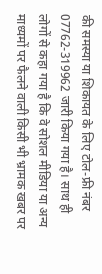की समस्या या शिकायत के लिए टोल-फ्री नंबर 07762-319962 जारी किया गया है। साथ ही लोगों से कहा गया है कि वे सोशल मीडिया या अन्य माध्यमों पर फैलने वाली किसी भी भ्रामक खबर पर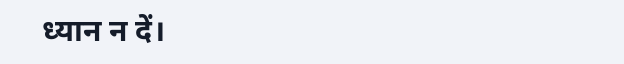ध्यान न दें।